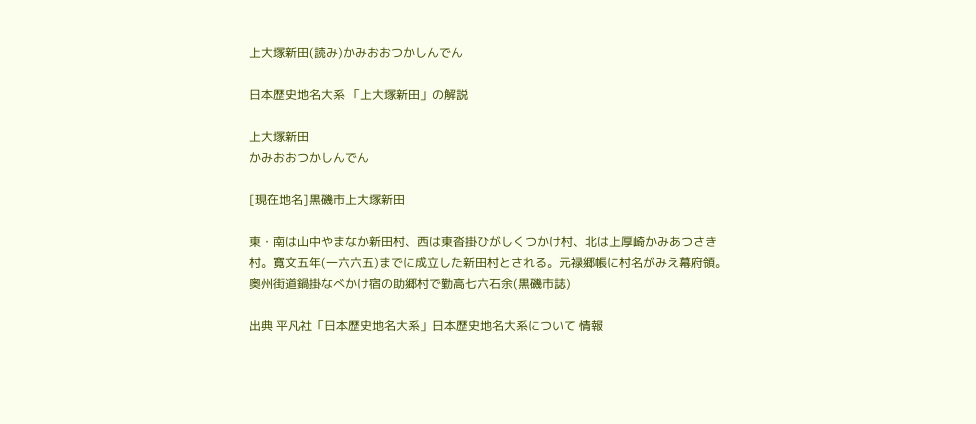上大塚新田(読み)かみおおつかしんでん

日本歴史地名大系 「上大塚新田」の解説

上大塚新田
かみおおつかしんでん

[現在地名]黒磯市上大塚新田

東・南は山中やまなか新田村、西は東沓掛ひがしくつかけ村、北は上厚崎かみあつさき村。寛文五年(一六六五)までに成立した新田村とされる。元禄郷帳に村名がみえ幕府領。奥州街道鍋掛なべかけ宿の助郷村で勤高七六石余(黒磯市誌)

出典 平凡社「日本歴史地名大系」日本歴史地名大系について 情報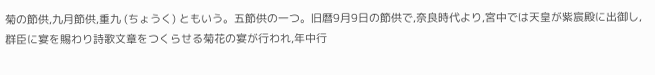菊の節供,九月節供,重九 (ちょうく) ともいう。五節供の一つ。旧暦9月9日の節供で,奈良時代より,宮中では天皇が紫宸殿に出御し,群臣に宴を賜わり詩歌文章をつくらせる菊花の宴が行われ,年中行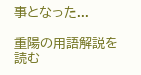事となった...

重陽の用語解説を読む